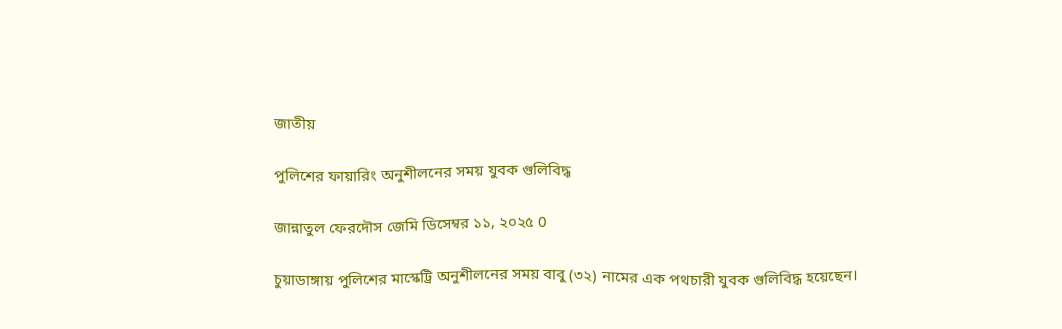জাতীয়

পুলিশের ফায়ারিং অনুশীলনের সময় যুবক গুলিবিদ্ধ

জান্নাতুল ফেরদৌস জেমি ডিসেম্বর ১১, ২০২৫ 0

চুয়াডাঙ্গায় পুলিশের মাস্কেট্রি অনুশীলনের সময় বাবু (৩২) নামের এক পথচারী যুবক গুলিবিদ্ধ হয়েছেন।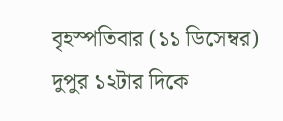বৃহস্পতিবার (১১ ডিসেম্বর) দুপুর ১২টার দিকে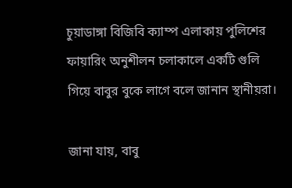চুয়াডাঙ্গা বিজিবি ক্যাম্প এলাকায় পুলিশের ফায়ারিং অনুশীলন চলাকালে একটি গুলি গিয়ে বাবুর বুকে লাগে বলে জানান স্থানীয়রা।

জানা যায়, বাবু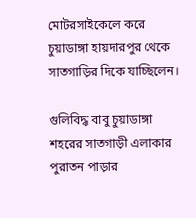মোটরসাইকেলে করে চুয়াডাঙ্গা হায়দারপুর থেকে সাতগাড়ির দিকে যাচ্ছিলেন।

গুলিবিদ্ধ বাবু চুয়াডাঙ্গা শহরের সাতগাড়ী এলাকার পুরাতন পাড়ার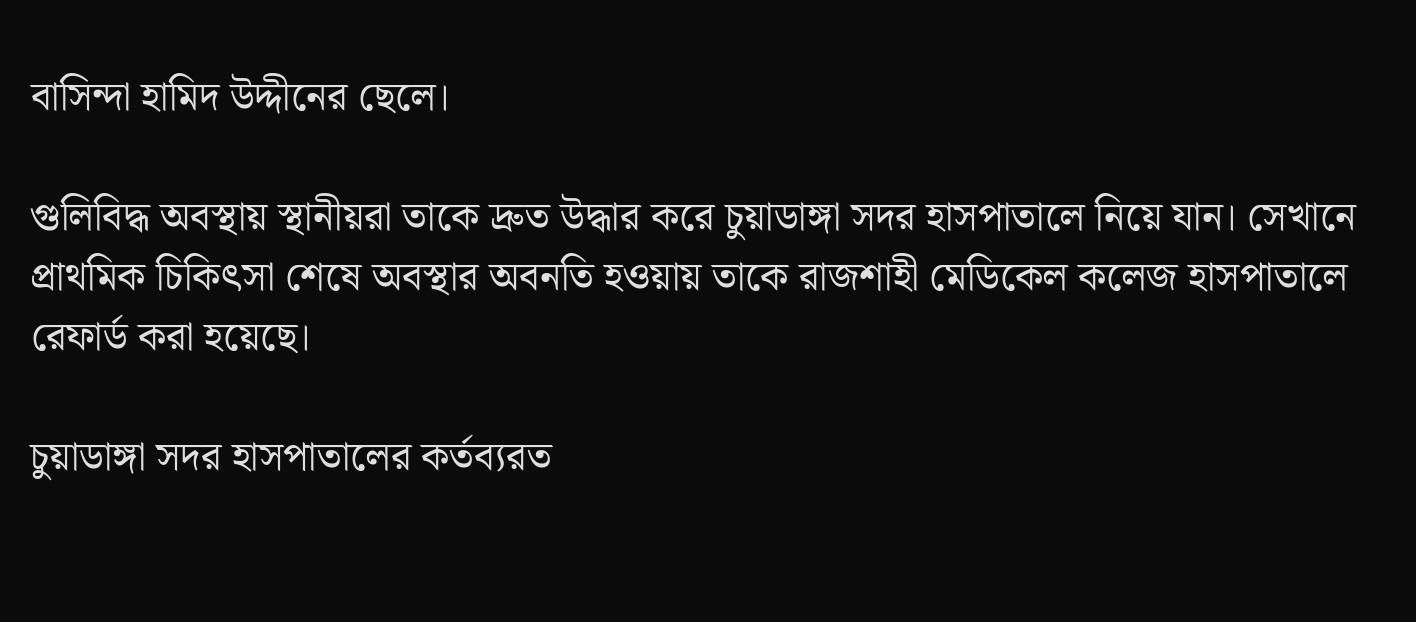বাসিন্দা হামিদ উদ্দীনের ছেলে।

গুলিবিদ্ধ অবস্থায় স্থানীয়রা তাকে দ্রুত উদ্ধার করে চুয়াডাঙ্গা সদর হাসপাতালে নিয়ে যান। সেখানে প্রাথমিক চিকিৎসা শেষে অবস্থার অবনতি হওয়ায় তাকে রাজশাহী মেডিকেল কলেজ হাসপাতালে রেফার্ড করা হয়েছে।

চুয়াডাঙ্গা সদর হাসপাতালের কর্তব্যরত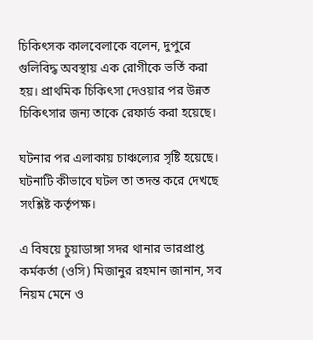চিকিৎসক কালবেলাকে বলেন, দুপুরে গুলিবিদ্ধ অবস্থায় এক রোগীকে ভর্তি করা হয়। প্রাথমিক চিকিৎসা দেওয়ার পর উন্নত চিকিৎসার জন্য তাকে রেফার্ড করা হয়েছে।

ঘটনার পর এলাকায় চাঞ্চল্যের সৃষ্টি হয়েছে। ঘটনাটি কীভাবে ঘটল তা তদন্ত করে দেখছে সংশ্লিষ্ট কর্তৃপক্ষ।

এ বিষয়ে চুয়াডাঙ্গা সদর থানার ভারপ্রাপ্ত কর্মকর্তা (ওসি) মিজানুর রহমান জানান, সব নিয়ম মেনে ও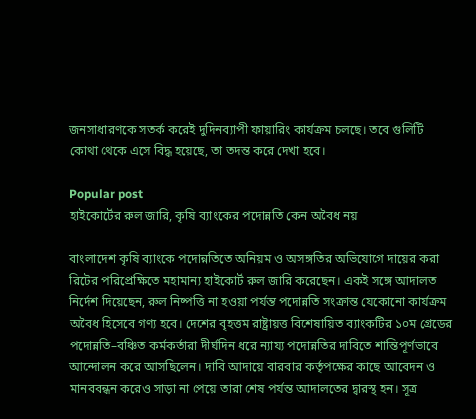জনসাধারণকে সতর্ক করেই দুদিনব্যাপী ফায়ারিং কার্যক্রম চলছে। তবে গুলিটি কোথা থেকে এসে বিদ্ধ হয়েছে, তা তদন্ত করে দেখা হবে।

Popular post
হাইকোর্টের রুল জারি, কৃষি ব্যাংকের পদোন্নতি কেন অবৈধ নয়

বাংলাদেশ কৃষি ব্যাংকে পদোন্নতিতে অনিয়ম ও অসঙ্গতির অভিযোগে দায়ের করা রিটের পরিপ্রেক্ষিতে মহামান্য হাইকোর্ট রুল জারি করেছেন। একই সঙ্গে আদালত নির্দেশ দিয়েছেন, রুল নিষ্পত্তি না হওয়া পর্যন্ত পদোন্নতি সংক্রান্ত যেকোনো কার্যক্রম অবৈধ হিসেবে গণ্য হবে। দেশের বৃহত্তম রাষ্ট্রায়ত্ত বিশেষায়িত ব্যাংকটির ১০ম গ্রেডের পদোন্নতি–বঞ্চিত কর্মকর্তারা দীর্ঘদিন ধরে ন্যায্য পদোন্নতির দাবিতে শান্তিপূর্ণভাবে আন্দোলন করে আসছিলেন। দাবি আদায়ে বারবার কর্তৃপক্ষের কাছে আবেদন ও মানববন্ধন করেও সাড়া না পেয়ে তারা শেষ পর্যন্ত আদালতের দ্বারস্থ হন। সূত্র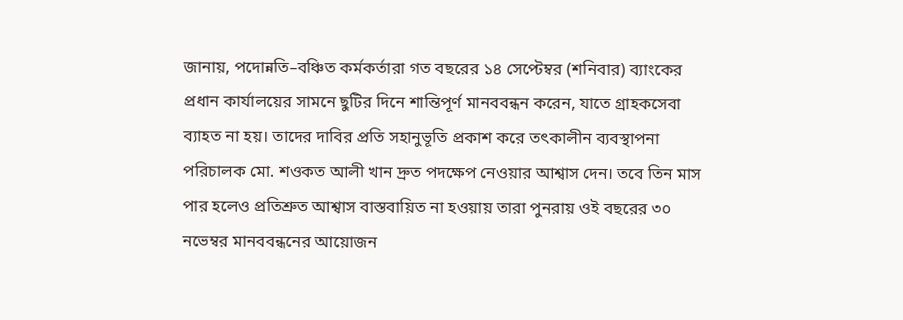জানায়, পদোন্নতি–বঞ্চিত কর্মকর্তারা গত বছরের ১৪ সেপ্টেম্বর (শনিবার) ব্যাংকের প্রধান কার্যালয়ের সামনে ছুটির দিনে শান্তিপূর্ণ মানববন্ধন করেন, যাতে গ্রাহকসেবা ব্যাহত না হয়। তাদের দাবির প্রতি সহানুভূতি প্রকাশ করে তৎকালীন ব্যবস্থাপনা পরিচালক মো. শওকত আলী খান দ্রুত পদক্ষেপ নেওয়ার আশ্বাস দেন। তবে তিন মাস পার হলেও প্রতিশ্রুত আশ্বাস বাস্তবায়িত না হওয়ায় তারা পুনরায় ওই বছরের ৩০ নভেম্বর মানববন্ধনের আয়োজন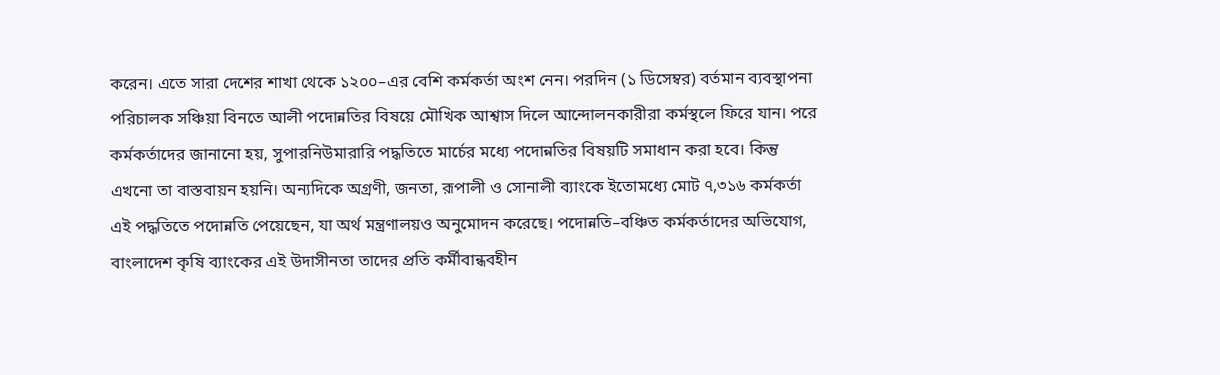করেন। এতে সারা দেশের শাখা থেকে ১২০০–এর বেশি কর্মকর্তা অংশ নেন। পরদিন (১ ডিসেম্বর) বর্তমান ব্যবস্থাপনা পরিচালক সঞ্চিয়া বিনতে আলী পদোন্নতির বিষয়ে মৌখিক আশ্বাস দিলে আন্দোলনকারীরা কর্মস্থলে ফিরে যান। পরে কর্মকর্তাদের জানানো হয়, সুপারনিউমারারি পদ্ধতিতে মার্চের মধ্যে পদোন্নতির বিষয়টি সমাধান করা হবে। কিন্তু এখনো তা বাস্তবায়ন হয়নি। অন্যদিকে অগ্রণী, জনতা, রূপালী ও সোনালী ব্যাংকে ইতোমধ্যে মোট ৭,৩১৬ কর্মকর্তা এই পদ্ধতিতে পদোন্নতি পেয়েছেন, যা অর্থ মন্ত্রণালয়ও অনুমোদন করেছে। পদোন্নতি–বঞ্চিত কর্মকর্তাদের অভিযোগ, বাংলাদেশ কৃষি ব্যাংকের এই উদাসীনতা তাদের প্রতি কর্মীবান্ধবহীন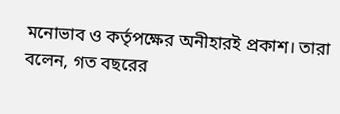মনোভাব ও কর্তৃপক্ষের অনীহারই প্রকাশ। তারা বলেন, গত বছরের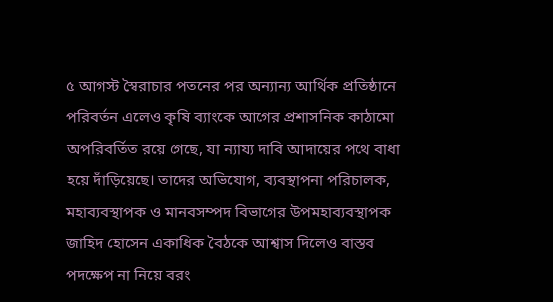৫ আগস্ট স্বৈরাচার পতনের পর অন্যান্য আর্থিক প্রতিষ্ঠানে পরিবর্তন এলেও কৃষি ব্যাংকে আগের প্রশাসনিক কাঠামো অপরিবর্তিত রয়ে গেছে, যা ন্যায্য দাবি আদায়ের পথে বাধা হয়ে দাঁড়িয়েছে। তাদের অভিযোগ, ব্যবস্থাপনা পরিচালক, মহাব্যবস্থাপক ও মানবসম্পদ বিভাগের উপমহাব্যবস্থাপক জাহিদ হোসেন একাধিক বৈঠকে আশ্বাস দিলেও বাস্তব পদক্ষেপ না নিয়ে বরং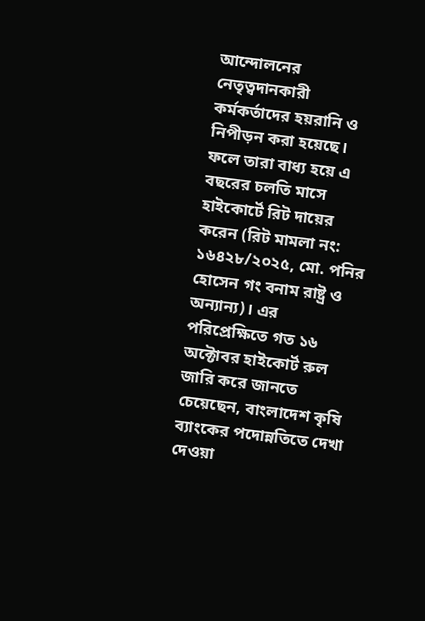আন্দোলনের নেতৃত্বদানকারী কর্মকর্তাদের হয়রানি ও নিপীড়ন করা হয়েছে। ফলে তারা বাধ্য হয়ে এ বছরের চলতি মাসে হাইকোর্টে রিট দায়ের করেন (রিট মামলা নং: ১৬৪২৮/২০২৫, মো. পনির হোসেন গং বনাম রাষ্ট্র ও অন্যান্য)। এর পরিপ্রেক্ষিতে গত ১৬ অক্টোবর হাইকোর্ট রুল জারি করে জানতে চেয়েছেন, বাংলাদেশ কৃষি ব্যাংকের পদোন্নতিতে দেখা দেওয়া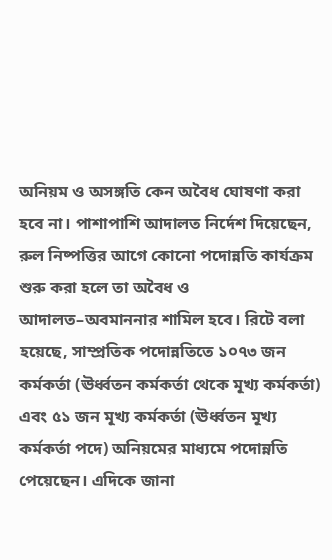অনিয়ম ও অসঙ্গতি কেন অবৈধ ঘোষণা করা হবে না। পাশাপাশি আদালত নির্দেশ দিয়েছেন, রুল নিষ্পত্তির আগে কোনো পদোন্নতি কার্যক্রম শুরু করা হলে তা অবৈধ ও আদালত–অবমাননার শামিল হবে। রিটে বলা হয়েছে, সাম্প্রতিক পদোন্নতিতে ১০৭৩ জন কর্মকর্তা (ঊর্ধ্বতন কর্মকর্তা থেকে মূখ্য কর্মকর্তা) এবং ৫১ জন মূখ্য কর্মকর্তা (ঊর্ধ্বতন মূখ্য কর্মকর্তা পদে) অনিয়মের মাধ্যমে পদোন্নতি পেয়েছেন। এদিকে জানা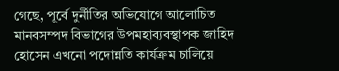গেছে, পূর্বে দুর্নীতির অভিযোগে আলোচিত মানবসম্পদ বিভাগের উপমহাব্যবস্থাপক জাহিদ হোসেন এখনো পদোন্নতি কার্যক্রম চালিয়ে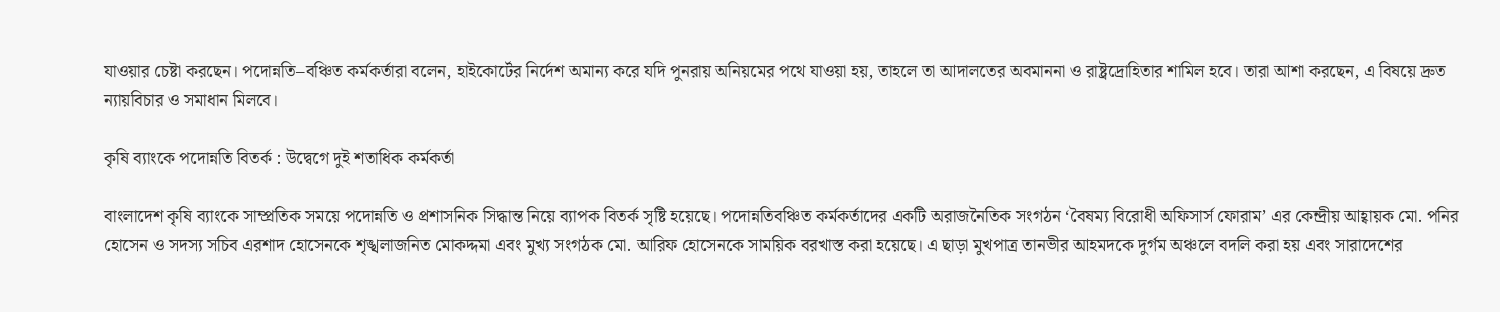যাওয়ার চেষ্টা করছেন। পদোন্নতি–বঞ্চিত কর্মকর্তারা বলেন, হাইকোর্টের নির্দেশ অমান্য করে যদি পুনরায় অনিয়মের পথে যাওয়া হয়, তাহলে তা আদালতের অবমাননা ও রাষ্ট্রদ্রোহিতার শামিল হবে। তারা আশা করছেন, এ বিষয়ে দ্রুত ন্যায়বিচার ও সমাধান মিলবে।

কৃষি ব্যাংকে পদোন্নতি বিতর্ক : উদ্বেগে দুই শতাধিক কর্মকর্তা

বাংলাদেশ কৃষি ব্যাংকে সাম্প্রতিক সময়ে পদোন্নতি ও প্রশাসনিক সিদ্ধান্ত নিয়ে ব্যাপক বিতর্ক সৃষ্টি হয়েছে। পদোন্নতিবঞ্চিত কর্মকর্তাদের একটি অরাজনৈতিক সংগঠন ‘বৈষম্য বিরোধী অফিসার্স ফোরাম’ এর কেন্দ্রীয় আহ্বায়ক মো. পনির হোসেন ও সদস্য সচিব এরশাদ হোসেনকে শৃঙ্খলাজনিত মোকদ্দমা এবং মুখ্য সংগঠক মো. আরিফ হোসেনকে সাময়িক বরখাস্ত করা হয়েছে। এ ছাড়া মুখপাত্র তানভীর আহমদকে দুর্গম অঞ্চলে বদলি করা হয় এবং সারাদেশের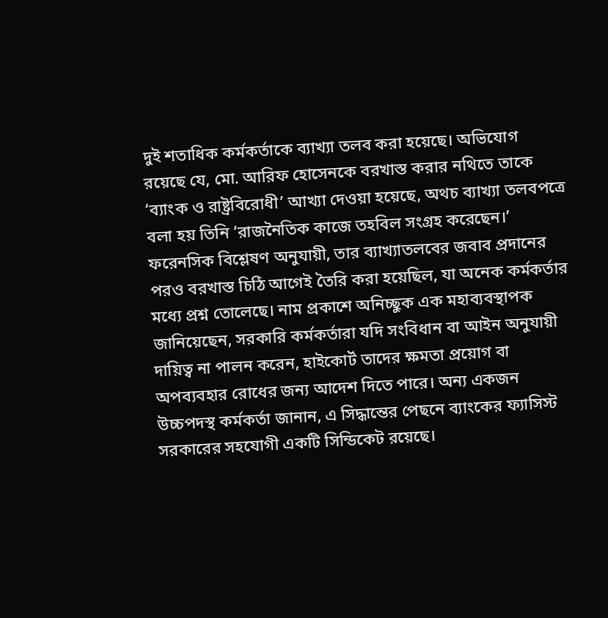দুই শতাধিক কর্মকর্তাকে ব্যাখ্যা তলব করা হয়েছে। অভিযোগ রয়েছে যে, মো. আরিফ হোসেনকে বরখাস্ত করার নথিতে তাকে ‘ব্যাংক ও রাষ্ট্রবিরোধী’ আখ্যা দেওয়া হয়েছে, অথচ ব্যাখ্যা তলবপত্রে বলা হয় তিনি ‘রাজনৈতিক কাজে তহবিল সংগ্রহ করেছেন।’ ফরেনসিক বিশ্লেষণ অনুযায়ী, তার ব্যাখ্যাতলবের জবাব প্রদানের পরও বরখাস্ত চিঠি আগেই তৈরি করা হয়েছিল, যা অনেক কর্মকর্তার মধ্যে প্রশ্ন তোলেছে। নাম প্রকাশে অনিচ্ছুক এক মহাব্যবস্থাপক জানিয়েছেন, সরকারি কর্মকর্তারা যদি সংবিধান বা আইন অনুযায়ী দায়িত্ব না পালন করেন, হাইকোর্ট তাদের ক্ষমতা প্রয়োগ বা অপব্যবহার রোধের জন্য আদেশ দিতে পারে। অন্য একজন উচ্চপদস্থ কর্মকর্তা জানান, এ সিদ্ধান্তের পেছনে ব্যাংকের ফ্যাসিস্ট সরকারের সহযোগী একটি সিন্ডিকেট রয়েছে।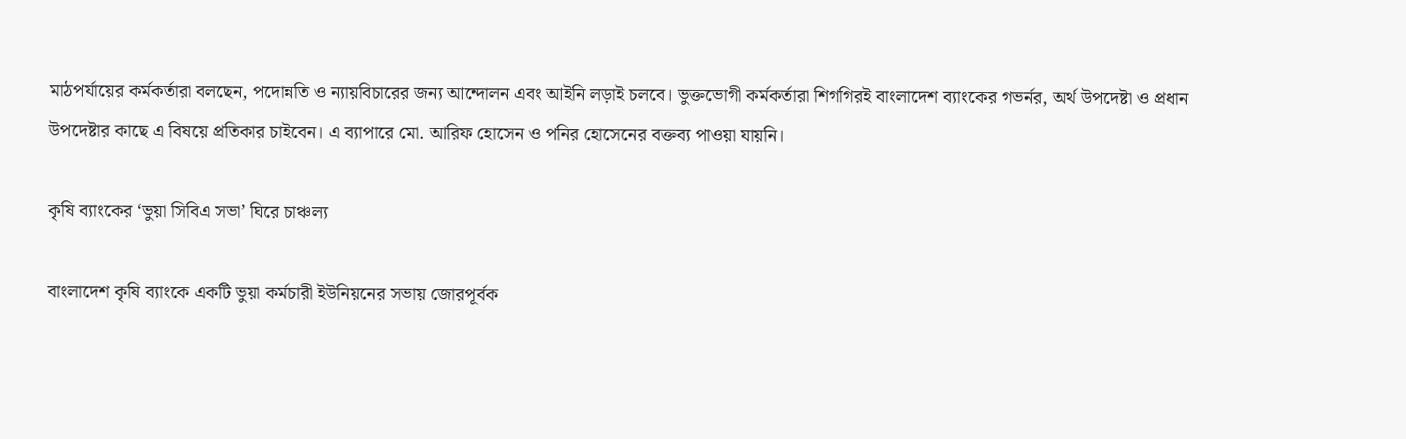মাঠপর্যায়ের কর্মকর্তারা বলছেন, পদোন্নতি ও ন্যায়বিচারের জন্য আন্দোলন এবং আইনি লড়াই চলবে। ভুক্তভোগী কর্মকর্তারা শিগগিরই বাংলাদেশ ব্যাংকের গভর্নর, অর্থ উপদেষ্টা ও প্রধান উপদেষ্টার কাছে এ বিষয়ে প্রতিকার চাইবেন। এ ব্যাপারে মো. আরিফ হোসেন ও পনির হোসেনের বক্তব্য পাওয়া যায়নি।

কৃষি ব্যাংকের ‘ভুয়া সিবিএ সভা’ ঘিরে চাঞ্চল্য

বাংলাদেশ কৃষি ব্যাংকে একটি ভুয়া কর্মচারী ইউনিয়নের সভায় জোরপূর্বক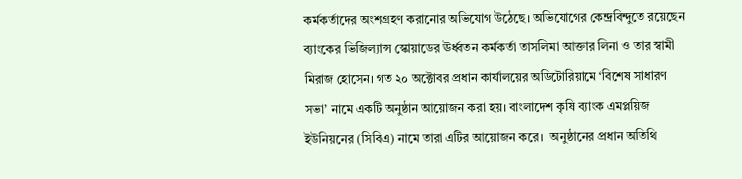কর্মকর্তাদের অংশগ্রহণ করানোর অভিযোগ উঠেছে। অভিযোগের কেন্দ্রবিন্দুতে রয়েছেন ব্যাংকের ভিজিল্যান্স স্কোয়াডের ঊর্ধ্বতন কর্মকর্তা তাসলিমা আক্তার লিনা ও তার স্বামী মিরাজ হোসেন। গত ২০ অক্টোবর প্রধান কার্যালয়ের অডিটোরিয়ামে ‘বিশেষ সাধারণ সভা’ নামে একটি অনুষ্ঠান আয়োজন করা হয়। বাংলাদেশ কৃষি ব্যাংক এমপ্লয়িজ ইউনিয়নের (সিবিএ) নামে তারা এটির আয়োজন করে।  অনুষ্ঠানের প্রধান অতিথি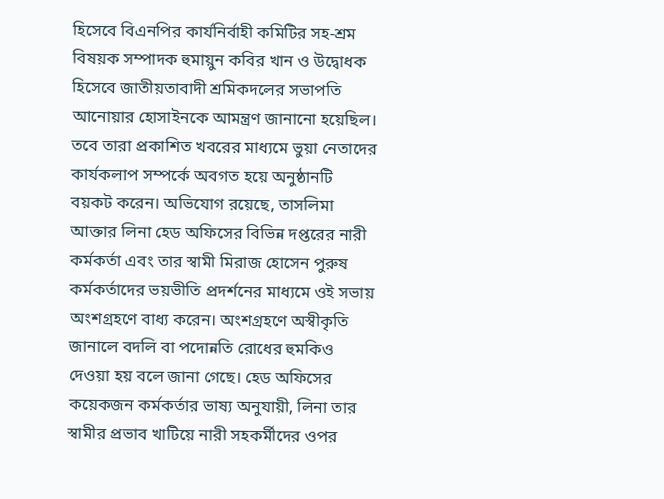হিসেবে বিএনপির কার্যনির্বাহী কমিটির সহ-শ্রম বিষয়ক সম্পাদক হুমায়ুন কবির খান ও উদ্বোধক হিসেবে জাতীয়তাবাদী শ্রমিকদলের সভাপতি আনোয়ার হোসাইনকে আমন্ত্রণ জানানো হয়েছিল। তবে তারা প্রকাশিত খবরের মাধ্যমে ভুয়া নেতাদের কার্যকলাপ সম্পর্কে অবগত হয়ে অনুষ্ঠানটি বয়কট করেন। অভিযোগ রয়েছে, তাসলিমা আক্তার লিনা হেড অফিসের বিভিন্ন দপ্তরের নারী কর্মকর্তা এবং তার স্বামী মিরাজ হোসেন পুরুষ কর্মকর্তাদের ভয়ভীতি প্রদর্শনের মাধ্যমে ওই সভায় অংশগ্রহণে বাধ্য করেন। অংশগ্রহণে অস্বীকৃতি জানালে বদলি বা পদোন্নতি রোধের হুমকিও দেওয়া হয় বলে জানা গেছে। হেড অফিসের কয়েকজন কর্মকর্তার ভাষ্য অনুযায়ী, লিনা তার স্বামীর প্রভাব খাটিয়ে নারী সহকর্মীদের ওপর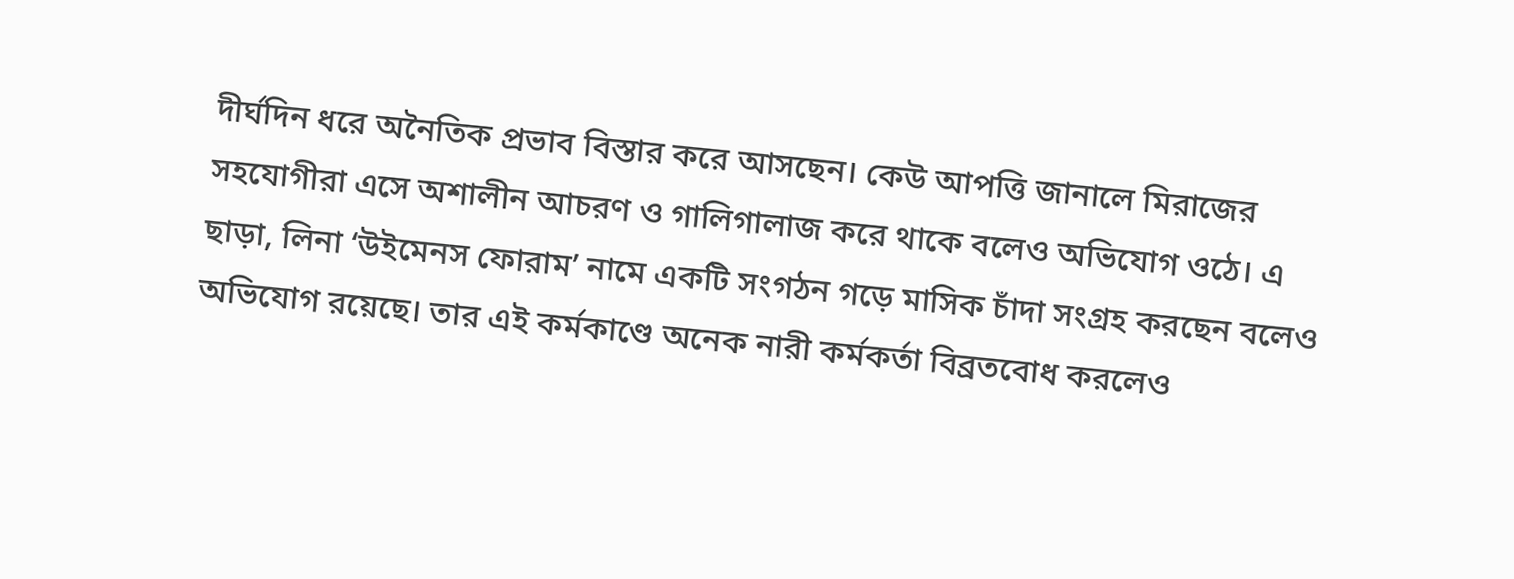দীর্ঘদিন ধরে অনৈতিক প্রভাব বিস্তার করে আসছেন। কেউ আপত্তি জানালে মিরাজের সহযোগীরা এসে অশালীন আচরণ ও গালিগালাজ করে থাকে বলেও অভিযোগ ওঠে। এ ছাড়া, লিনা ‘উইমেনস ফোরাম’ নামে একটি সংগঠন গড়ে মাসিক চাঁদা সংগ্রহ করছেন বলেও অভিযোগ রয়েছে। তার এই কর্মকাণ্ডে অনেক নারী কর্মকর্তা বিব্রতবোধ করলেও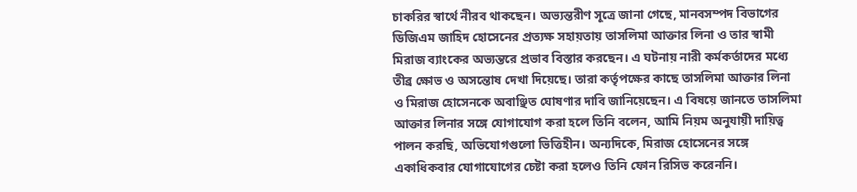চাকরির স্বার্থে নীরব থাকছেন। অভ্যন্তরীণ সূত্রে জানা গেছে, মানবসম্পদ বিভাগের ডিজিএম জাহিদ হোসেনের প্রত্যক্ষ সহায়তায় তাসলিমা আক্তার লিনা ও তার স্বামী মিরাজ ব্যাংকের অভ্যন্তরে প্রভাব বিস্তার করছেন। এ ঘটনায় নারী কর্মকর্তাদের মধ্যে তীব্র ক্ষোভ ও অসন্তোষ দেখা দিয়েছে। তারা কর্তৃপক্ষের কাছে তাসলিমা আক্তার লিনা ও মিরাজ হোসেনকে অবাঞ্ছিত ঘোষণার দাবি জানিয়েছেন। এ বিষয়ে জানতে তাসলিমা আক্তার লিনার সঙ্গে যোগাযোগ করা হলে তিনি বলেন, আমি নিয়ম অনুযায়ী দায়িত্ব পালন করছি, অভিযোগগুলো ভিত্তিহীন। অন্যদিকে, মিরাজ হোসেনের সঙ্গে একাধিকবার যোগাযোগের চেষ্টা করা হলেও তিনি ফোন রিসিভ করেননি।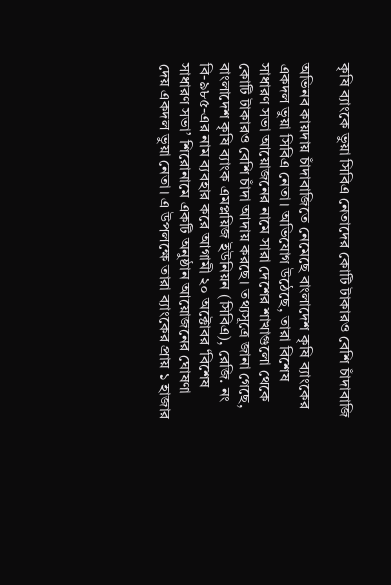কৃষি ব্যাংকে ভুয়া সিবিএ নেতাদের কোটি টাকারও বেশি চাঁদাবাজি

অভিনব কায়দায় চাঁদাবাজিতে নেমেছে বাংলাদেশ কৃষি ব্যাংকের একদল ভুয়া সিবিএ নেতা। অভিযোগ উঠেছে, তারা বিশেষ সাধারণ সভা আয়োজনের নামে সারা দেশের শাখাগুলো থেকে কোটি টাকারও বেশি চাঁদা আদায় করছে। তথ্যসূত্রে জানা গেছে, বাংলাদেশ কৃষি ব্যাংক এমপ্লয়িজ ইউনিয়ন (সিবিএ), রেজি. নং বি-৯৮৫-এর নাম ব্যবহার করে আগামী ২০ অক্টোবর ‘বিশেষ সাধারণ সভা’ শিরোনামে একটি অনুষ্ঠান আয়োজনের ঘোষণা দেয় একদল ভুয়া নেতা। এ উপলক্ষে তারা ব্যাংকের প্রায় ১ হাজার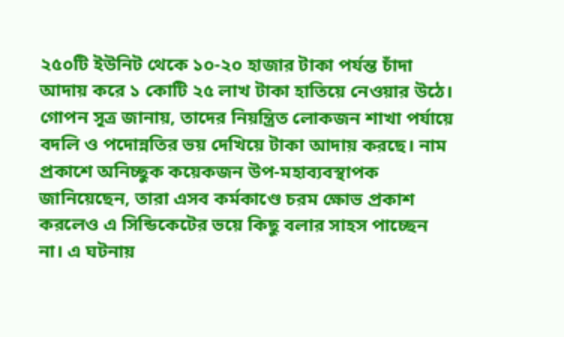২৫০টি ইউনিট থেকে ১০-২০ হাজার টাকা পর্যন্ত চাঁদা আদায় করে ১ কোটি ২৫ লাখ টাকা হাতিয়ে নেওয়ার উঠে। গোপন সূত্র জানায়, তাদের নিয়ন্ত্রিত লোকজন শাখা পর্যায়ে বদলি ও পদোন্নতির ভয় দেখিয়ে টাকা আদায় করছে। নাম প্রকাশে অনিচ্ছুক কয়েকজন উপ-মহাব্যবস্থাপক জানিয়েছেন, তারা এসব কর্মকাণ্ডে চরম ক্ষোভ প্রকাশ করলেও এ সিন্ডিকেটের ভয়ে কিছু বলার সাহস পাচ্ছেন না। এ ঘটনায়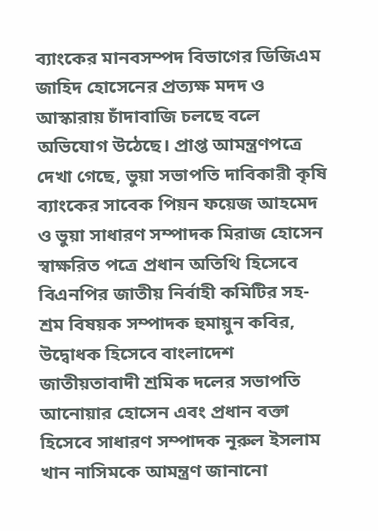ব্যাংকের মানবসম্পদ বিভাগের ডিজিএম জাহিদ হোসেনের প্রত্যক্ষ মদদ ও আস্কারায় চাঁদাবাজি চলছে বলে অভিযোগ উঠেছে। প্রাপ্ত আমন্ত্রণপত্রে দেখা গেছে, ভুয়া সভাপতি দাবিকারী কৃষি ব্যাংকের সাবেক পিয়ন ফয়েজ আহমেদ ও ভুয়া সাধারণ সম্পাদক মিরাজ হোসেন স্বাক্ষরিত পত্রে প্রধান অতিথি হিসেবে বিএনপির জাতীয় নির্বাহী কমিটির সহ-শ্রম বিষয়ক সম্পাদক হুমায়ুন কবির, উদ্বোধক হিসেবে বাংলাদেশ জাতীয়তাবাদী শ্রমিক দলের সভাপতি আনোয়ার হোসেন এবং প্রধান বক্তা হিসেবে সাধারণ সম্পাদক নূরুল ইসলাম খান নাসিমকে আমন্ত্রণ জানানো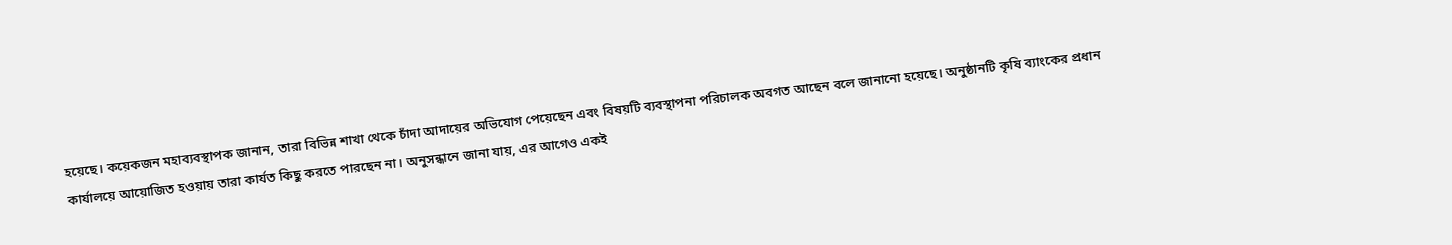হয়েছে। কয়েকজন মহাব্যবস্থাপক জানান, তারা বিভিন্ন শাখা থেকে চাঁদা আদায়ের অভিযোগ পেয়েছেন এবং বিষয়টি ব্যবস্থাপনা পরিচালক অবগত আছেন বলে জানানো হয়েছে। অনুষ্ঠানটি কৃষি ব্যাংকের প্রধান কার্যালয়ে আয়োজিত হওয়ায় তারা কার্যত কিছু করতে পারছেন না। অনুসন্ধানে জানা যায়, এর আগেও একই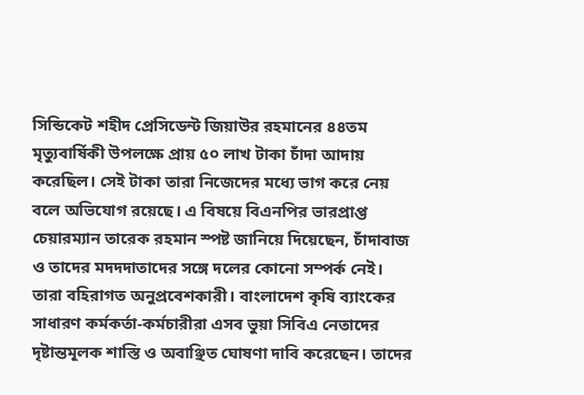সিন্ডিকেট শহীদ প্রেসিডেন্ট জিয়াউর রহমানের ৪৪তম মৃত্যুবার্ষিকী উপলক্ষে প্রায় ৫০ লাখ টাকা চাঁদা আদায় করেছিল। সেই টাকা তারা নিজেদের মধ্যে ভাগ করে নেয় বলে অভিযোগ রয়েছে। এ বিষয়ে বিএনপির ভারপ্রাপ্ত চেয়ারম্যান তারেক রহমান স্পষ্ট জানিয়ে দিয়েছেন, চাঁদাবাজ ও তাদের মদদদাতাদের সঙ্গে দলের কোনো সম্পর্ক নেই। তারা বহিরাগত অনুপ্রবেশকারী। বাংলাদেশ কৃষি ব্যাংকের সাধারণ কর্মকর্তা-কর্মচারীরা এসব ভুয়া সিবিএ নেতাদের দৃষ্টান্তমূলক শাস্তি ও অবাঞ্ছিত ঘোষণা দাবি করেছেন। তাদের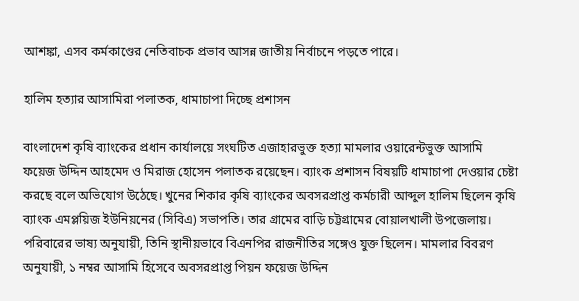আশঙ্কা, এসব কর্মকাণ্ডের নেতিবাচক প্রভাব আসন্ন জাতীয় নির্বাচনে পড়তে পারে।

হালিম হত্যার আসামিরা পলাতক, ধামাচাপা দিচ্ছে প্রশাসন

বাংলাদেশ কৃষি ব্যাংকের প্রধান কার্যালয়ে সংঘটিত এজাহারভুক্ত হত্যা মামলার ওয়ারেন্টভুক্ত আসামি ফয়েজ উদ্দিন আহমেদ ও মিরাজ হোসেন পলাতক রয়েছেন। ব্যাংক প্রশাসন বিষয়টি ধামাচাপা দেওয়ার চেষ্টা করছে বলে অভিযোগ উঠেছে। খুনের শিকার কৃষি ব্যাংকের অবসরপ্রাপ্ত কর্মচারী আব্দুল হালিম ছিলেন কৃষি ব্যাংক এমপ্লয়িজ ইউনিয়নের (সিবিএ) সভাপতি। তার গ্রামের বাড়ি চট্টগ্রামের বোয়ালখালী উপজেলায়। পরিবারের ভাষ্য অনুযায়ী, তিনি স্থানীয়ভাবে বিএনপির রাজনীতির সঙ্গেও যুক্ত ছিলেন। মামলার বিবরণ অনুযায়ী, ১ নম্বর আসামি হিসেবে অবসরপ্রাপ্ত পিয়ন ফয়েজ উদ্দিন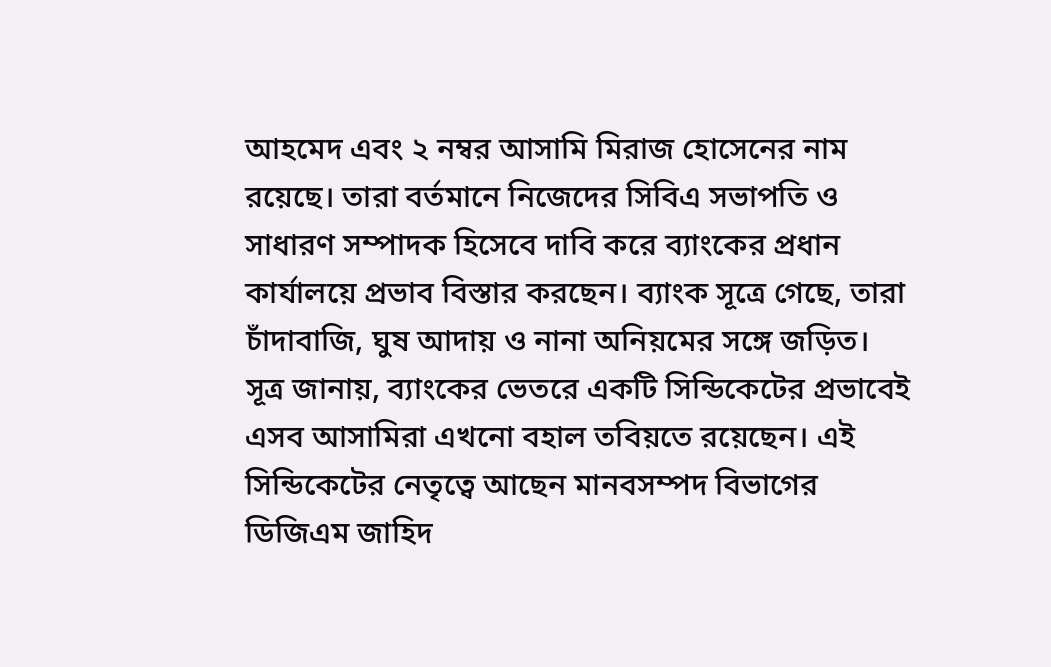আহমেদ এবং ২ নম্বর আসামি মিরাজ হোসেনের নাম রয়েছে। তারা বর্তমানে নিজেদের সিবিএ সভাপতি ও সাধারণ সম্পাদক হিসেবে দাবি করে ব্যাংকের প্রধান কার্যালয়ে প্রভাব বিস্তার করছেন। ব্যাংক সূত্রে গেছে, তারা চাঁদাবাজি, ঘুষ আদায় ও নানা অনিয়মের সঙ্গে জড়িত। সূত্র জানায়, ব্যাংকের ভেতরে একটি সিন্ডিকেটের প্রভাবেই এসব আসামিরা এখনো বহাল তবিয়তে রয়েছেন। এই সিন্ডিকেটের নেতৃত্বে আছেন মানবসম্পদ বিভাগের ডিজিএম জাহিদ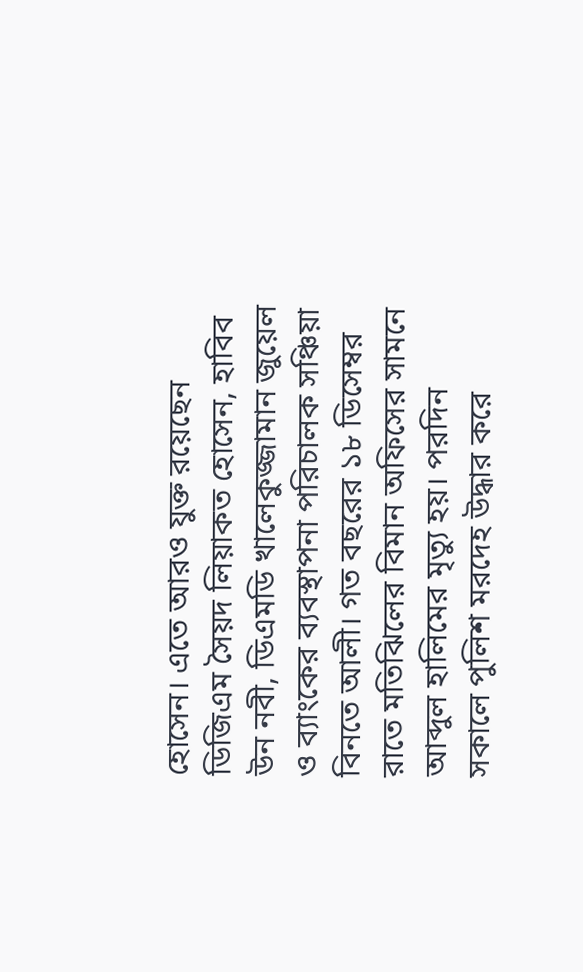হোসেন। এতে আরও যুক্ত রয়েছেন ডিজিএম সৈয়দ লিয়াকত হোসেন, হাবিব উন নবী, ডিএমডি খালেকুজ্জামান জুয়েল ও ব্যাংকের ব্যবস্থাপনা পরিচালক সঞ্চিয়া বিনতে আলী। গত বছরের ১৮ ডিসেম্বর রাতে মতিঝিলের বিমান অফিসের সামনে আব্দুল হালিমের মৃত্যু হয়। পরদিন সকালে পুলিশ মরদেহ উদ্ধার করে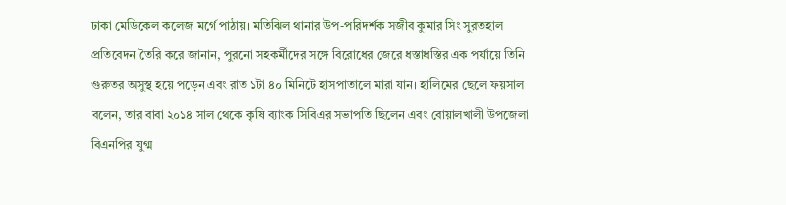ঢাকা মেডিকেল কলেজ মর্গে পাঠায়। মতিঝিল থানার উপ-পরিদর্শক সজীব কুমার সিং সুরতহাল প্রতিবেদন তৈরি করে জানান, পুরনো সহকর্মীদের সঙ্গে বিরোধের জেরে ধস্তাধস্তির এক পর্যায়ে তিনি গুরুতর অসুস্থ হয়ে পড়েন এবং রাত ১টা ৪০ মিনিটে হাসপাতালে মারা যান। হালিমের ছেলে ফয়সাল বলেন, তার বাবা ২০১৪ সাল থেকে কৃষি ব্যাংক সিবিএর সভাপতি ছিলেন এবং বোয়ালখালী উপজেলা বিএনপির যুগ্ম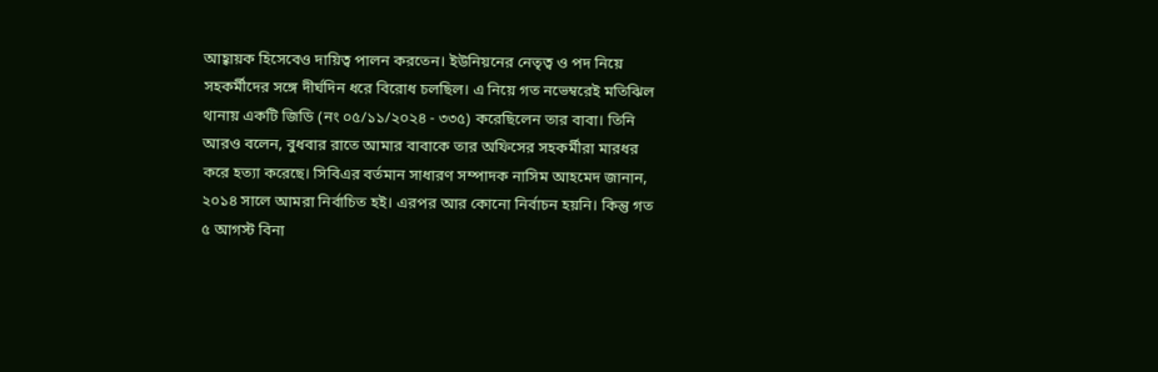আহ্বায়ক হিসেবেও দায়িত্ব পালন করতেন। ইউনিয়নের নেতৃত্ব ও পদ নিয়ে সহকর্মীদের সঙ্গে দীর্ঘদিন ধরে বিরোধ চলছিল। এ নিয়ে গত নভেম্বরেই মতিঝিল থানায় একটি জিডি (নং ০৫/১১/২০২৪ - ৩৩৫) করেছিলেন তার বাবা। তিনি আরও বলেন, বুধবার রাতে আমার বাবাকে তার অফিসের সহকর্মীরা মারধর করে হত্যা করেছে। সিবিএর বর্তমান সাধারণ সম্পাদক নাসিম আহমেদ জানান, ২০১৪ সালে আমরা নির্বাচিত হই। এরপর আর কোনো নির্বাচন হয়নি। কিন্তু গত ৫ আগস্ট বিনা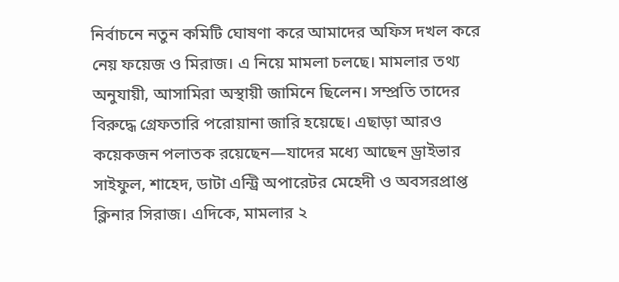নির্বাচনে নতুন কমিটি ঘোষণা করে আমাদের অফিস দখল করে নেয় ফয়েজ ও মিরাজ। এ নিয়ে মামলা চলছে। মামলার তথ্য অনুযায়ী, আসামিরা অস্থায়ী জামিনে ছিলেন। সম্প্রতি তাদের বিরুদ্ধে গ্রেফতারি পরোয়ানা জারি হয়েছে। এছাড়া আরও কয়েকজন পলাতক রয়েছেন—যাদের মধ্যে আছেন ড্রাইভার সাইফুল, শাহেদ, ডাটা এন্ট্রি অপারেটর মেহেদী ও অবসরপ্রাপ্ত ক্লিনার সিরাজ। এদিকে, মামলার ২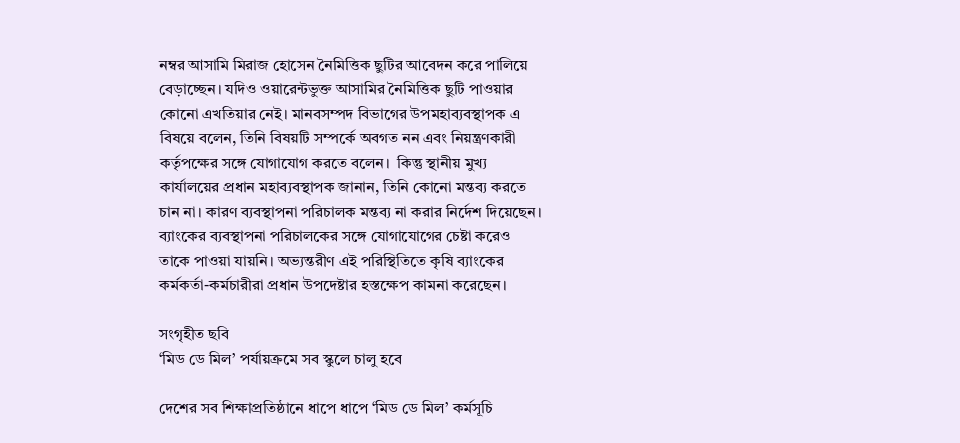নম্বর আসামি মিরাজ হোসেন নৈমিত্তিক ছুটির আবেদন করে পালিয়ে বেড়াচ্ছেন। যদিও ওয়ারেন্টভুক্ত আসামির নৈমিত্তিক ছুটি পাওয়ার কোনো এখতিয়ার নেই। মানবসম্পদ বিভাগের উপমহাব্যবস্থাপক এ বিষয়ে বলেন, তিনি বিষয়টি সম্পর্কে অবগত নন এবং নিয়ন্ত্রণকারী কর্তৃপক্ষের সঙ্গে যোগাযোগ করতে বলেন।  কিন্তু স্থানীয় মুখ্য কার্যালয়ের প্রধান মহাব্যবস্থাপক জানান, তিনি কোনো মন্তব্য করতে চান না। কারণ ব্যবস্থাপনা পরিচালক মন্তব্য না করার নির্দেশ দিয়েছেন। ব্যাংকের ব্যবস্থাপনা পরিচালকের সঙ্গে যোগাযোগের চেষ্টা করেও তাকে পাওয়া যায়নি। অভ্যন্তরীণ এই পরিস্থিতিতে কৃষি ব্যাংকের কর্মকর্তা-কর্মচারীরা প্রধান উপদেষ্টার হস্তক্ষেপ কামনা করেছেন।

সংগৃহীত ছবি
‘মিড ডে মিল’ পর্যায়ক্রমে সব স্কুলে চালু হবে

দেশের সব শিক্ষাপ্রতিষ্ঠানে ধাপে ধাপে ‘মিড ডে মিল’ কর্মসূচি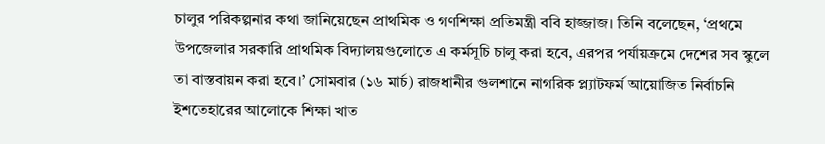চালুর পরিকল্পনার কথা জানিয়েছেন প্রাথমিক ও গণশিক্ষা প্রতিমন্ত্রী ববি হাজ্জাজ। তিনি বলেছেন, ‘প্রথমে উপজেলার সরকারি প্রাথমিক বিদ্যালয়গুলোতে এ কর্মসূচি চালু করা হবে, এরপর পর্যায়ক্রমে দেশের সব স্কুলে তা বাস্তবায়ন করা হবে।’ সোমবার (১৬ মার্চ) রাজধানীর গুলশানে নাগরিক প্ল্যাটফর্ম আয়োজিত নির্বাচনি ইশতেহারের আলোকে শিক্ষা খাত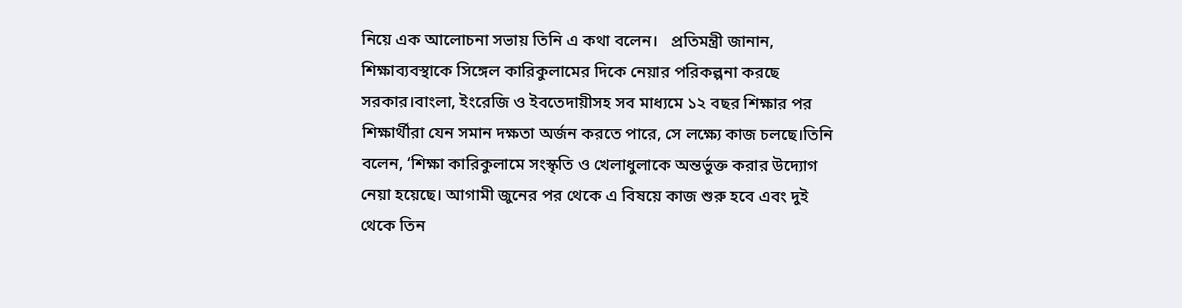নিয়ে এক আলোচনা সভায় তিনি এ কথা বলেন।   প্রতিমন্ত্রী জানান, শিক্ষাব্যবস্থাকে সিঙ্গেল কারিকুলামের দিকে নেয়ার পরিকল্পনা করছে সরকার।বাংলা, ইংরেজি ও ইবতেদায়ীসহ সব মাধ্যমে ১২ বছর শিক্ষার পর শিক্ষার্থীরা যেন সমান দক্ষতা অর্জন করতে পারে, সে লক্ষ্যে কাজ চলছে।তিনি বলেন, ‘শিক্ষা কারিকুলামে সংস্কৃতি ও খেলাধুলাকে অন্তর্ভুক্ত করার উদ্যোগ নেয়া হয়েছে। আগামী জুনের পর থেকে এ বিষয়ে কাজ শুরু হবে এবং দুই থেকে তিন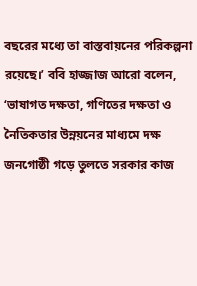বছরের মধ্যে তা বাস্তবায়নের পরিকল্পনা রয়েছে।’ ববি হাজ্জাজ আরো বলেন, ‘ভাষাগত দক্ষতা, গণিতের দক্ষতা ও নৈতিকতার উন্নয়নের মাধ্যমে দক্ষ জনগোষ্ঠী গড়ে তুলতে সরকার কাজ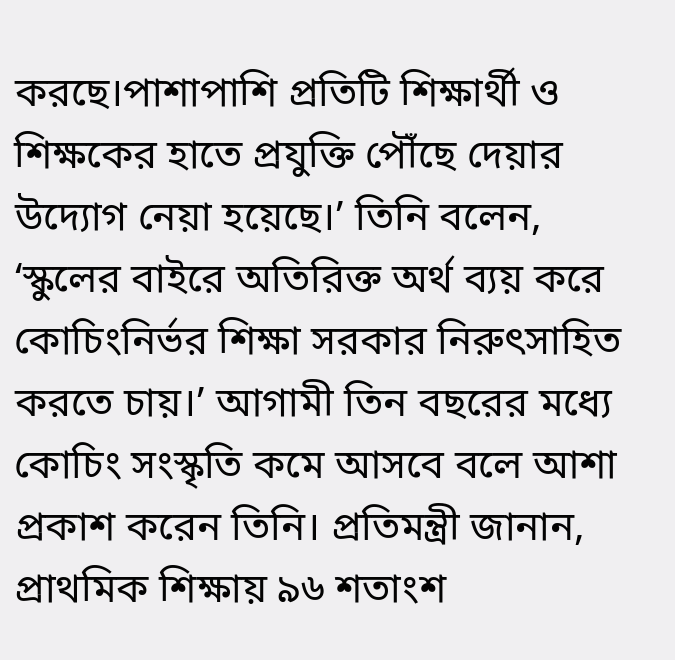করছে।পাশাপাশি প্রতিটি শিক্ষার্থী ও শিক্ষকের হাতে প্রযুক্তি পৌঁছে দেয়ার উদ্যোগ নেয়া হয়েছে।’ তিনি বলেন, ‘স্কুলের বাইরে অতিরিক্ত অর্থ ব্যয় করে কোচিংনির্ভর শিক্ষা সরকার নিরুৎসাহিত করতে চায়।’ আগামী তিন বছরের মধ্যে কোচিং সংস্কৃতি কমে আসবে বলে আশা প্রকাশ করেন তিনি। প্রতিমন্ত্রী জানান, প্রাথমিক শিক্ষায় ৯৬ শতাংশ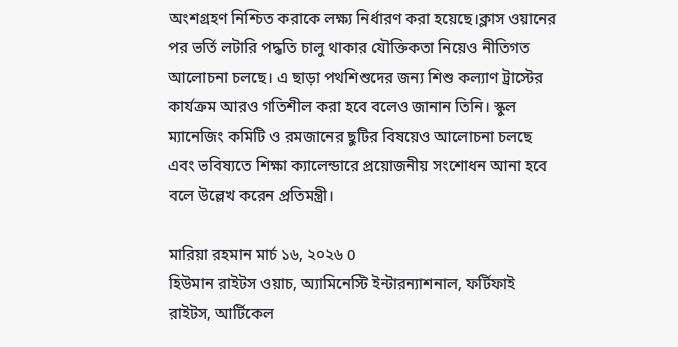অংশগ্রহণ নিশ্চিত করাকে লক্ষ্য নির্ধারণ করা হয়েছে।ক্লাস ওয়ানের পর ভর্তি লটারি পদ্ধতি চালু থাকার যৌক্তিকতা নিয়েও নীতিগত আলোচনা চলছে। এ ছাড়া পথশিশুদের জন্য শিশু কল্যাণ ট্রাস্টের কার্যক্রম আরও গতিশীল করা হবে বলেও জানান তিনি। স্কুল ম্যানেজিং কমিটি ও রমজানের ছুটির বিষয়েও আলোচনা চলছে এবং ভবিষ্যতে শিক্ষা ক্যালেন্ডারে প্রয়োজনীয় সংশোধন আনা হবে বলে উল্লেখ করেন প্রতিমন্ত্রী।

মারিয়া রহমান মার্চ ১৬, ২০২৬ 0
হিউমান রাইটস ওয়াচ, অ্যামিনেস্টি ইন্টারন্যাশনাল, ফর্টিফাই রাইটস, আর্টিকেল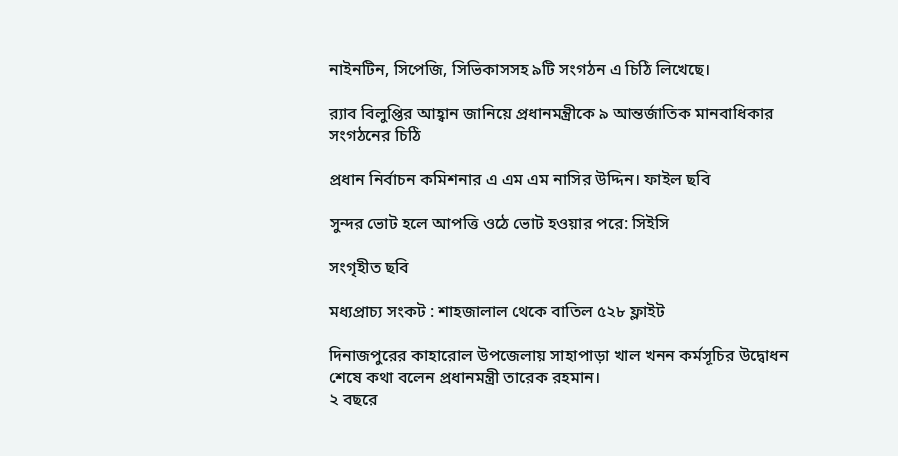নাইনটিন, সিপেজি, সিভিকাসসহ ৯টি সংগঠন এ চিঠি লিখেছে।

র‍্যাব বিলুপ্তির আহ্বান জানিয়ে প্রধানমন্ত্রীকে ৯ আন্তর্জাতিক মানবাধিকার সংগঠনের চিঠি

প্রধান নির্বাচন কমিশনার এ এম এম নাসির উদ্দিন। ফাইল ছবি

সুন্দর ভোট হলে আপত্তি ওঠে ভোট হওয়ার পরে: সিইসি

সংগৃহীত ছবি

মধ্যপ্রাচ্য সংকট : শাহজালাল থেকে বাতিল ৫২৮ ফ্লাইট

দিনাজপুরের কাহারোল উপজেলায় সাহাপাড়া খাল খনন কর্মসূচির উদ্বোধন শেষে কথা বলেন প্রধানমন্ত্রী তারেক রহমান।
২ বছরে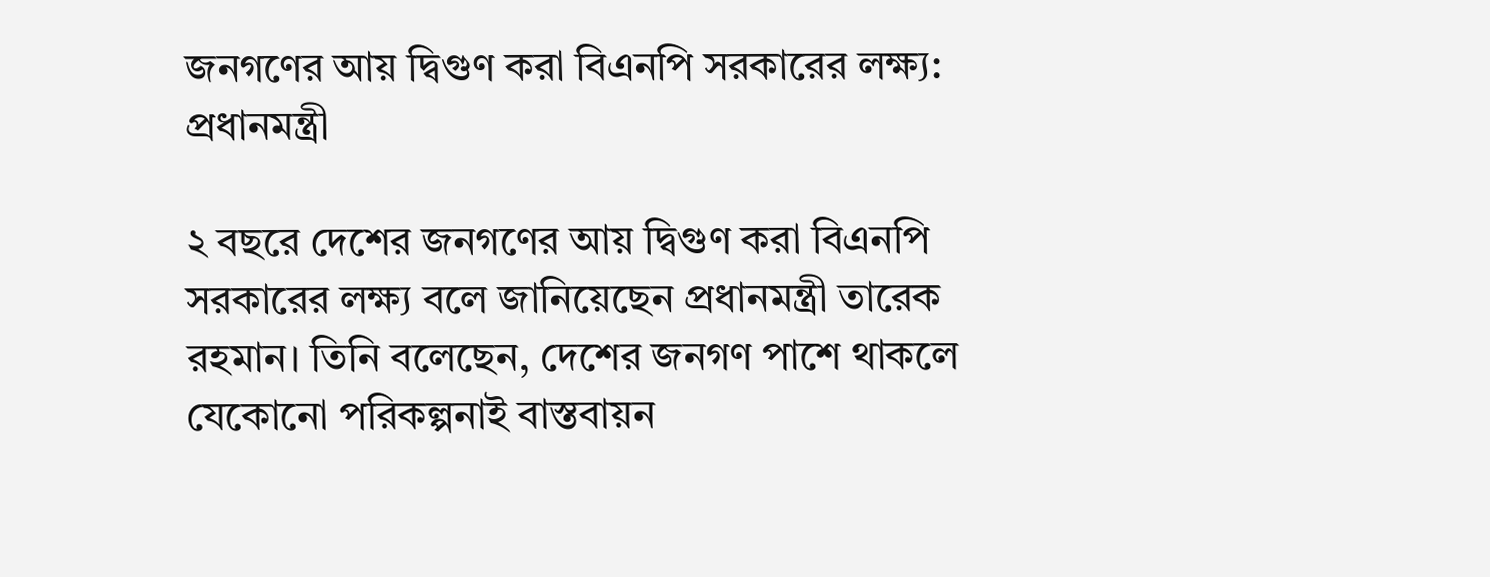জনগণের আয় দ্বিগুণ করা বিএনপি সরকারের লক্ষ্য: প্রধানমন্ত্রী

২ বছরে দেশের জনগণের আয় দ্বিগুণ করা বিএনপি সরকারের লক্ষ্য বলে জানিয়েছেন প্রধানমন্ত্রী তারেক রহমান। তিনি বলেছেন, দেশের জনগণ পাশে থাকলে যেকোনো পরিকল্পনাই বাস্তবায়ন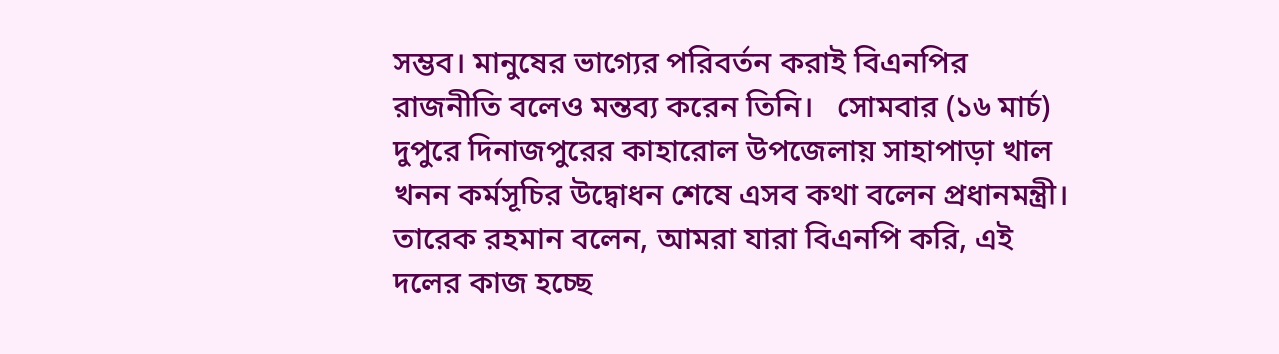সম্ভব। মানুষের ভাগ্যের পরিবর্তন করাই বিএনপির রাজনীতি বলেও মন্তব্য করেন তিনি।   সোমবার (১৬ মার্চ) দুপুরে দিনাজপুরের কাহারোল উপজেলায় সাহাপাড়া খাল খনন কর্মসূচির উদ্বোধন শেষে এসব কথা বলেন প্রধানমন্ত্রী।  তারেক রহমান বলেন, আমরা যারা বিএনপি করি, এই দলের কাজ হচ্ছে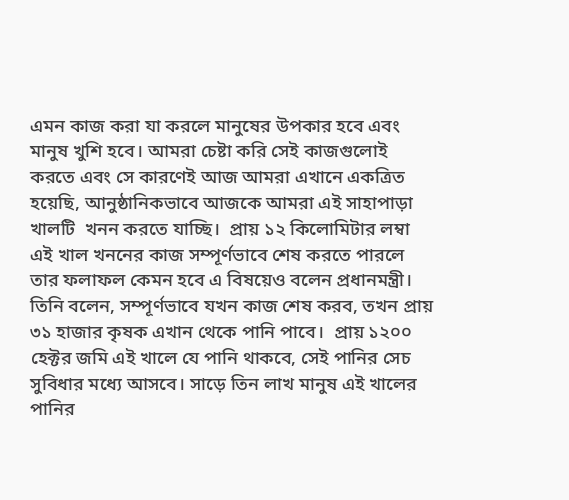এমন কাজ করা যা করলে মানুষের উপকার হবে এবং মানুষ খুশি হবে। আমরা চেষ্টা করি সেই কাজগুলোই করতে এবং সে কারণেই আজ আমরা এখানে একত্রিত হয়েছি, আনুষ্ঠানিকভাবে আজকে আমরা এই সাহাপাড়া খালটি  খনন করতে যাচ্ছি।  প্রায় ১২ কিলোমিটার লম্বা এই খাল খননের কাজ সম্পূর্ণভাবে শেষ করতে পারলে তার ফলাফল কেমন হবে এ বিষয়েও বলেন প্রধানমন্ত্রী। তিনি বলেন, সম্পূর্ণভাবে যখন কাজ শেষ করব, তখন প্রায় ৩১ হাজার কৃষক এখান থেকে পানি পাবে।  প্রায় ১২০০ হেক্টর জমি এই খালে যে পানি থাকবে, সেই পানির সেচ সুবিধার মধ্যে আসবে। সাড়ে তিন লাখ মানুষ এই খালের পানির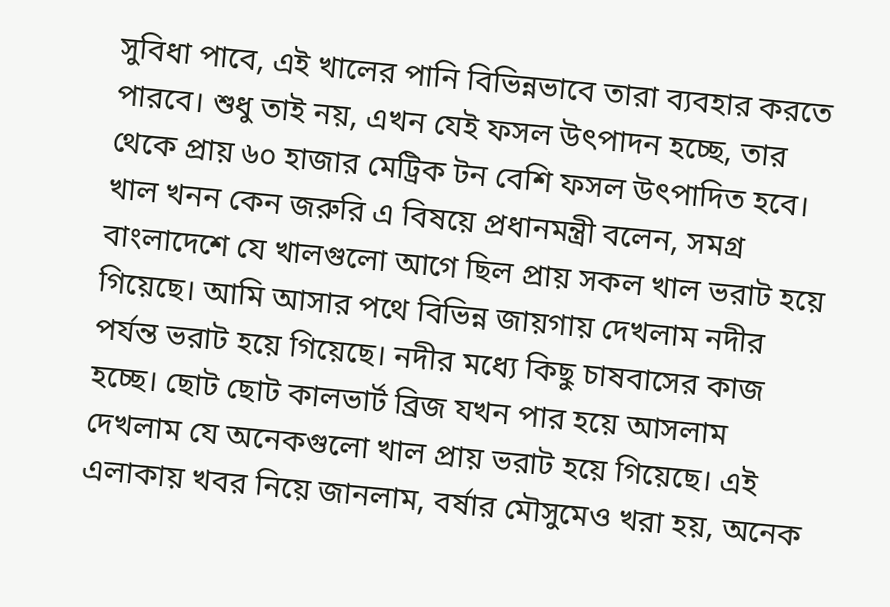সুবিধা পাবে, এই খালের পানি বিভিন্নভাবে তারা ব্যবহার করতে পারবে। শুধু তাই নয়, এখন যেই ফসল উৎপাদন হচ্ছে, তার থেকে প্রায় ৬০ হাজার মেট্রিক টন বেশি ফসল উৎপাদিত হবে। খাল খনন কেন জরুরি এ বিষয়ে প্রধানমন্ত্রী বলেন, সমগ্র বাংলাদেশে যে খালগুলো আগে ছিল প্রায় সকল খাল ভরাট হয়ে গিয়েছে। আমি আসার পথে বিভিন্ন জায়গায় দেখলাম নদীর পর্যন্ত ভরাট হয়ে গিয়েছে। নদীর মধ্যে কিছু চাষবাসের কাজ হচ্ছে। ছোট ছোট কালভার্ট ব্রিজ যখন পার হয়ে আসলাম দেখলাম যে অনেকগুলো খাল প্রায় ভরাট হয়ে গিয়েছে। এই এলাকায় খবর নিয়ে জানলাম, বর্ষার মৌসুমেও খরা হয়, অনেক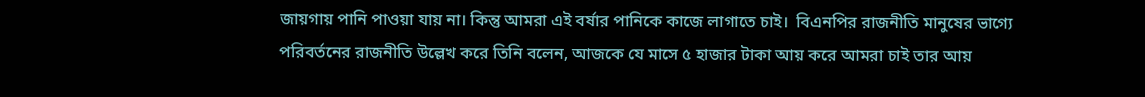জায়গায় পানি পাওয়া যায় না। কিন্তু আমরা এই বর্ষার পানিকে কাজে লাগাতে চাই।  বিএনপির রাজনীতি মানুষের ভাগ্যে পরিবর্তনের রাজনীতি উল্লেখ করে তিনি বলেন, আজকে যে মাসে ৫ হাজার টাকা আয় করে আমরা চাই তার আয়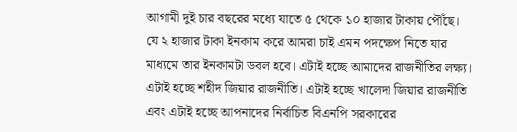আগামী দুই চার বছরের মধ্যে যাতে ৫ থেকে ১০ হাজার টাকায় পৌঁছে। যে ২ হাজার টাকা ইনকাম করে আমরা চাই এমন পদক্ষেপ নিতে যার মাধ্যমে তার ইনকামটা ডবল হবে। এটাই হচ্ছে আমাদের রাজনীতির লক্ষ্য। এটাই হচ্ছে শহীদ জিয়ার রাজনীতি। এটাই হচ্ছে খালেদা জিয়ার রাজনীতি এবং এটাই হচ্ছে আপনাদের নির্বাচিত বিএনপি সরকারের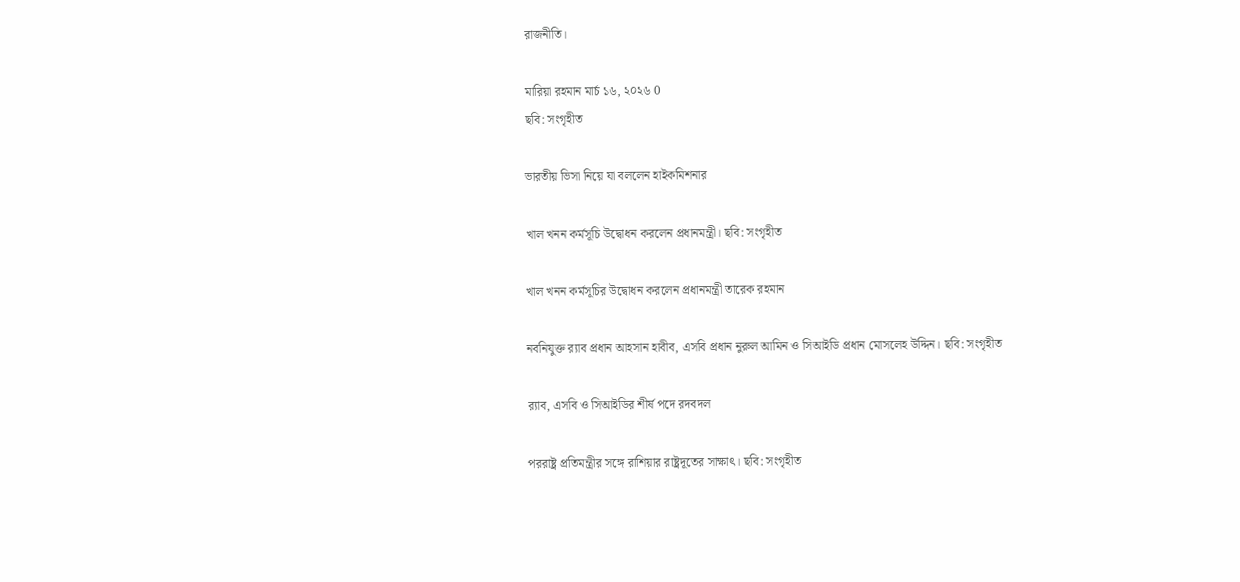রাজনীতি।

মারিয়া রহমান মার্চ ১৬, ২০২৬ 0
ছবি: সংগৃহীত

ভারতীয় ভিসা নিয়ে যা বললেন হাইকমিশনার

খাল খনন কর্মসূচি উদ্বোধন করলেন প্রধানমন্ত্রী। ছবি: সংগৃহীত

খাল খনন কর্মসূচির উদ্বোধন করলেন প্রধানমন্ত্রী তারেক রহমান

নবনিযুক্ত র‌্যাব প্রধান আহসান হাবীব, এসবি প্রধান নুরুল আমিন ও সিআইডি প্রধান মোসলেহ উদ্দিন। ছবি: সংগৃহীত

র‍্যাব, এসবি ও সিআইডির শীর্ষ পদে রদবদল

পররাষ্ট্র প্রতিমন্ত্রীর সঙ্গে রাশিয়ার রাষ্ট্রদূতের সাক্ষাৎ। ছবি: সংগৃহীত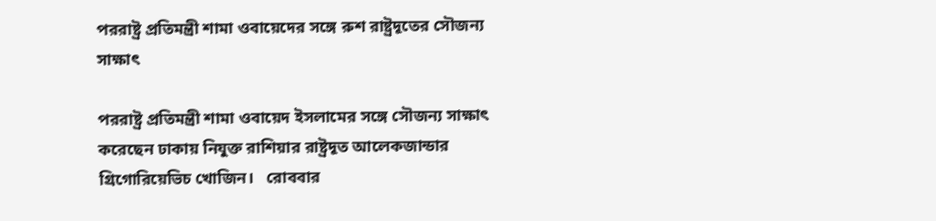পররাষ্ট্র প্রতিমন্ত্রী শামা ওবায়েদের সঙ্গে রুশ রাষ্ট্রদূতের সৌজন্য সাক্ষাৎ

পররাষ্ট্র প্রতিমন্ত্রী শামা ওবায়েদ ইসলামের সঙ্গে সৌজন্য সাক্ষাৎ করেছেন ঢাকায় নিযুক্ত রাশিয়ার রাষ্ট্রদূত আলেকজান্ডার গ্রিগোরিয়েভিচ খোজিন।   রোববার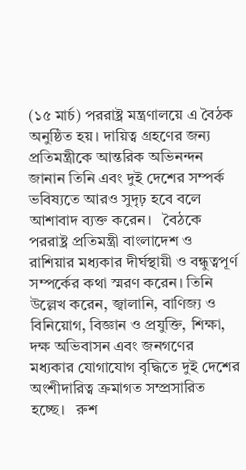(১৫ মার্চ) পররাষ্ট্র মন্ত্রণালয়ে এ বৈঠক অনুষ্ঠিত হয়। দায়িত্ব গ্রহণের জন্য প্রতিমন্ত্রীকে আন্তরিক অভিনন্দন জানান তিনি এবং দুই দেশের সম্পর্ক ভবিষ্যতে আরও সুদৃঢ় হবে বলে আশাবাদ ব্যক্ত করেন।   বৈঠকে পররাষ্ট্র প্রতিমন্ত্রী বাংলাদেশ ও রাশিয়ার মধ্যকার দীর্ঘস্থায়ী ও বন্ধুত্বপূর্ণ সম্পর্কের কথা স্মরণ করেন। তিনি উল্লেখ করেন, জ্বালানি, বাণিজ্য ও বিনিয়োগ, বিজ্ঞান ও প্রযুক্তি, শিক্ষা, দক্ষ অভিবাসন এবং জনগণের মধ্যকার যোগাযোগ বৃদ্ধিতে দুই দেশের অংশীদারিত্ব ক্রমাগত সম্প্রসারিত হচ্ছে।   রুশ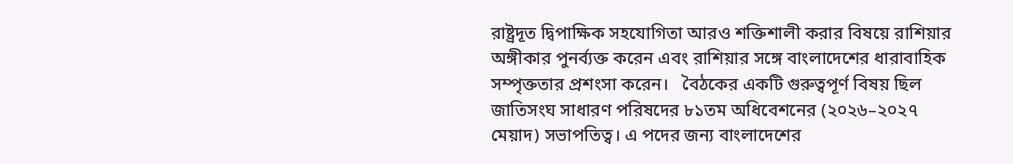রাষ্ট্রদূত দ্বিপাক্ষিক সহযোগিতা আরও শক্তিশালী করার বিষয়ে রাশিয়ার অঙ্গীকার পুনর্ব্যক্ত করেন এবং রাশিয়ার সঙ্গে বাংলাদেশের ধারাবাহিক সম্পৃক্ততার প্রশংসা করেন।   বৈঠকের একটি গুরুত্বপূর্ণ বিষয় ছিল জাতিসংঘ সাধারণ পরিষদের ৮১তম অধিবেশনের (২০২৬–২০২৭ মেয়াদ) সভাপতিত্ব। এ পদের জন্য বাংলাদেশের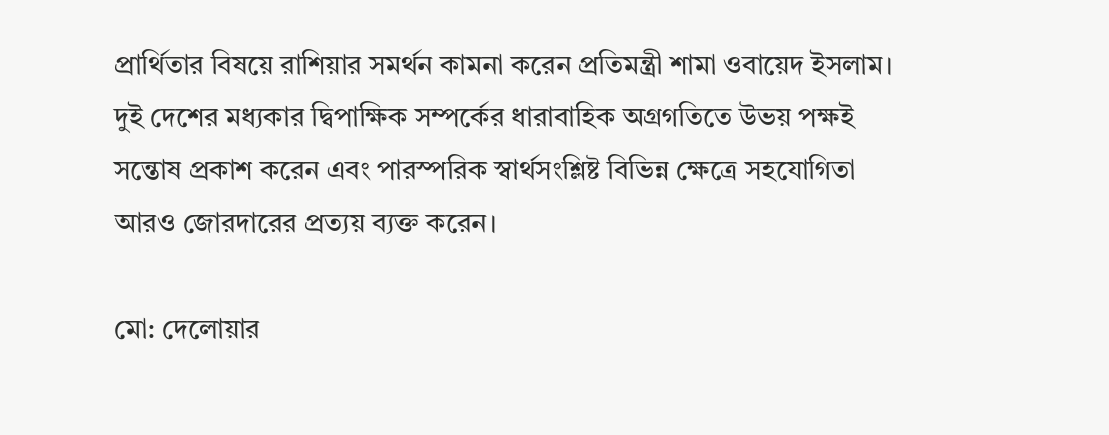প্রার্থিতার বিষয়ে রাশিয়ার সমর্থন কামনা করেন প্রতিমন্ত্রী শামা ওবায়েদ ইসলাম।   দুই দেশের মধ্যকার দ্বিপাক্ষিক সম্পর্কের ধারাবাহিক অগ্রগতিতে উভয় পক্ষই সন্তোষ প্রকাশ করেন এবং পারস্পরিক স্বার্থসংশ্লিষ্ট বিভিন্ন ক্ষেত্রে সহযোগিতা আরও জোরদারের প্রত্যয় ব্যক্ত করেন।

মো: দেলোয়ার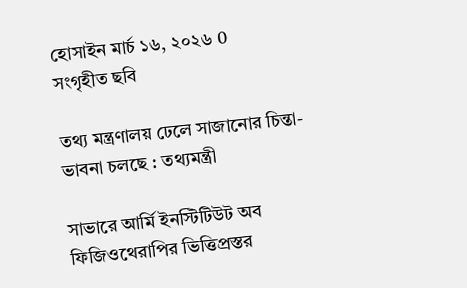হোসাইন মার্চ ১৬, ২০২৬ 0
সংগৃহীত ছবি

তথ্য মন্ত্রণালয় ঢেলে সাজানোর চিন্তা-ভাবনা চলছে : তথ্যমন্ত্রী

সাভারে আর্মি ইনস্টিটিউট অব ফিজিওথেরাপির ভিত্তিপ্রস্তর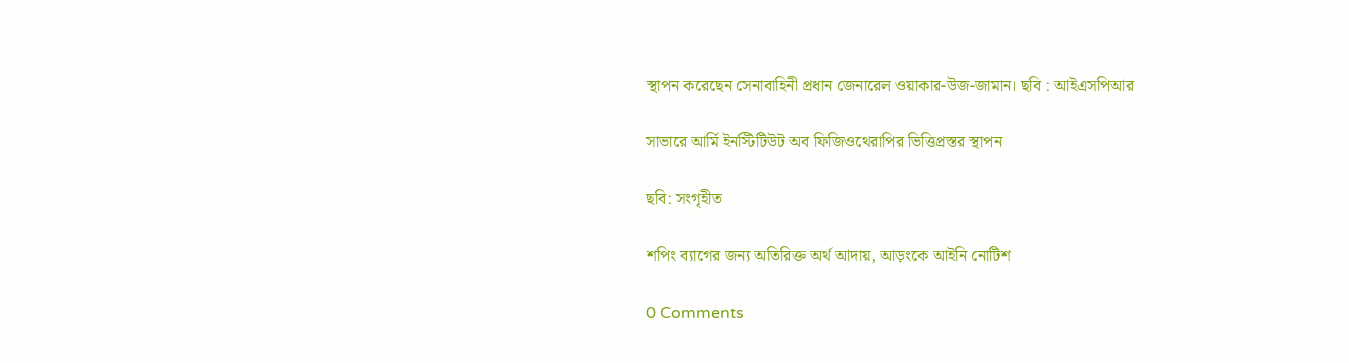স্থাপন করেছেন সেনাবাহিনী প্রধান জেনারেল ওয়াকার-উজ-জামান। ছবি : আইএসপিআর

সাভারে আর্মি ইনস্টিটিউট অব ফিজিওথেরাপির ভিত্তিপ্রস্তর স্থাপন

ছবি: সংগৃহীত

শপিং ব্যাগের জন্য অতিরিক্ত অর্থ আদায়, আড়ংকে আইনি নোটিশ

0 Comments